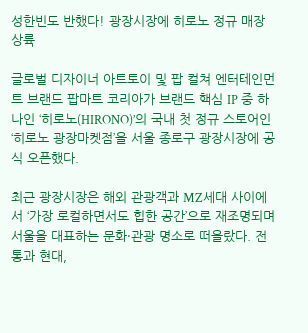성한빈도 반했다! 광장시장에 히로노 정규 매장 상륙

글로벌 디자이너 아트토이 및 팝 컬쳐 엔터테인먼트 브랜드 팝마트 코리아가 브랜드 핵심 IP 중 하나인 ‘히로노(HIRONO)’의 국내 첫 정규 스토어인 ‘히로노 광장마켓점’을 서울 종로구 광장시장에 공식 오픈했다.

최근 광장시장은 해외 관광객과 MZ세대 사이에서 ‘가장 로컬하면서도 힙한 공간’으로 재조명되며 서울을 대표하는 문화·관광 명소로 떠올랐다. 전통과 현대,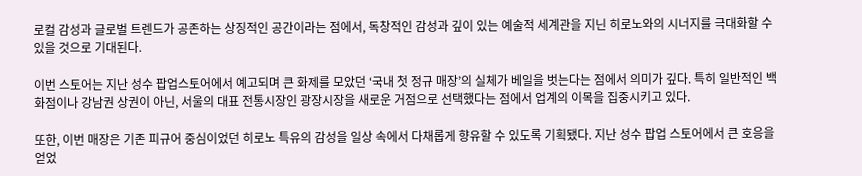로컬 감성과 글로벌 트렌드가 공존하는 상징적인 공간이라는 점에서, 독창적인 감성과 깊이 있는 예술적 세계관을 지닌 히로노와의 시너지를 극대화할 수 있을 것으로 기대된다.

이번 스토어는 지난 성수 팝업스토어에서 예고되며 큰 화제를 모았던 ‘국내 첫 정규 매장’의 실체가 베일을 벗는다는 점에서 의미가 깊다. 특히 일반적인 백화점이나 강남권 상권이 아닌, 서울의 대표 전통시장인 광장시장을 새로운 거점으로 선택했다는 점에서 업계의 이목을 집중시키고 있다.

또한, 이번 매장은 기존 피규어 중심이었던 히로노 특유의 감성을 일상 속에서 다채롭게 향유할 수 있도록 기획됐다. 지난 성수 팝업 스토어에서 큰 호응을 얻었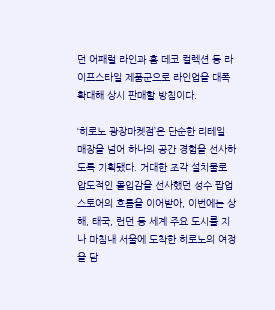던 어패럴 라인과 홈 데코 컬렉션 등 라이프스타일 제품군으로 라인업을 대폭 확대해 상시 판매할 방침이다.

‘히로노 광장마켓점’은 단순한 리테일 매장을 넘어 하나의 공간 경험을 선사하도록 기획됐다. 거대한 조각 설치물로 압도적인 몰입감을 선사했던 성수 팝업 스토어의 흐름을 이어받아, 이번에는 상해, 태국, 런던 등 세계 주요 도시를 지나 마침내 서울에 도착한 히로노의 여정을 담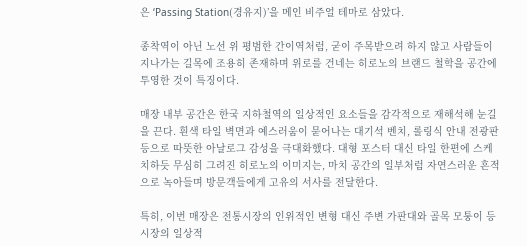은 ‘Passing Station(경유지)’을 메인 비주얼 테마로 삼았다.

종착역이 아닌 노선 위 평범한 간이역처럼, 굳이 주목받으려 하지 않고 사람들이 지나가는 길목에 조용히 존재하며 위로를 건네는 히로노의 브랜드 철학을 공간에 투영한 것이 특징이다.

매장 내부 공간은 한국 지하철역의 일상적인 요소들을 감각적으로 재해석해 눈길을 끈다. 흰색 타일 벽면과 예스러움이 묻어나는 대기석 벤치, 롤링식 안내 전광판 등으로 따뜻한 아날로그 감성을 극대화했다. 대형 포스터 대신 타일 한편에 스케치하듯 무심히 그려진 히로노의 이미지는, 마치 공간의 일부처럼 자연스러운 흔적으로 녹아들며 방문객들에게 고유의 서사를 전달한다.

특히, 이번 매장은 전통시장의 인위적인 변형 대신 주변 가판대와 골목 모퉁이 등 시장의 일상적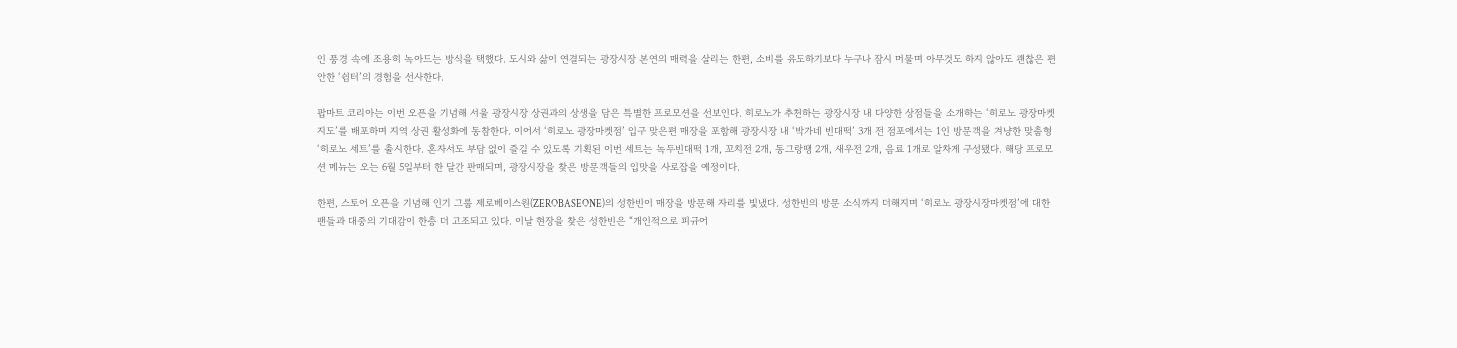인 풍경 속에 조용히 녹아드는 방식을 택했다. 도시와 삶이 연결되는 광장시장 본연의 매력을 살리는 한편, 소비를 유도하기보다 누구나 잠시 머물며 아무것도 하지 않아도 괜찮은 편안한 ‘쉼터’의 경험을 선사한다.

팝마트 코리아는 이번 오픈을 기념해 서울 광장시장 상권과의 상생을 담은 특별한 프로모션을 선보인다. 히로노가 추천하는 광장시장 내 다양한 상점들을 소개하는 ‘히로노 광장마켓 지도’를 배포하며 지역 상권 활성화에 동참한다. 이어서 ‘히로노 광장마켓점’ 입구 맞은편 매장을 포함해 광장시장 내 ‘박가네 빈대떡’ 3개 전 점포에서는 1인 방문객을 겨냥한 맞춤형 ‘히로노 세트’를 출시한다. 혼자서도 부담 없이 즐길 수 있도록 기획된 이번 세트는 녹두빈대떡 1개, 꼬치전 2개, 동그랑땡 2개, 새우전 2개, 음료 1개로 알차게 구성됐다. 해당 프로모션 메뉴는 오는 6월 5일부터 한 달간 판매되며, 광장시장을 찾은 방문객들의 입맛을 사로잡을 예정이다.

한편, 스토어 오픈을 기념해 인기 그룹 제로베이스원(ZEROBASEONE)의 성한빈이 매장을 방문해 자리를 빛냈다. 성한빈의 방문 소식까지 더해지며 ‘히로노 광장시장마켓점’에 대한 팬들과 대중의 기대감이 한층 더 고조되고 있다. 이날 현장을 찾은 성한빈은 “개인적으로 피규어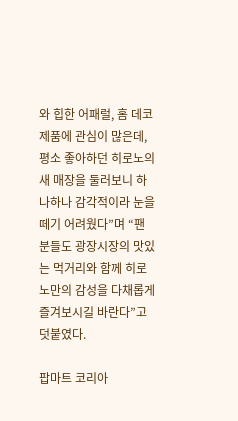와 힙한 어패럴, 홈 데코 제품에 관심이 많은데, 평소 좋아하던 히로노의 새 매장을 둘러보니 하나하나 감각적이라 눈을 떼기 어려웠다”며 “팬분들도 광장시장의 맛있는 먹거리와 함께 히로노만의 감성을 다채롭게 즐겨보시길 바란다”고 덧붙였다.

팝마트 코리아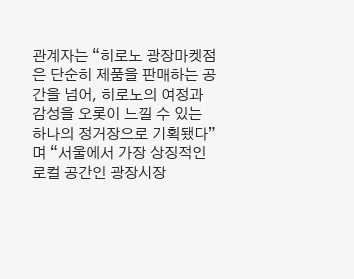관계자는 “히로노 광장마켓점은 단순히 제품을 판매하는 공간을 넘어, 히로노의 여정과 감성을 오롯이 느낄 수 있는 하나의 정거장으로 기획됐다”며 “서울에서 가장 상징적인 로컬 공간인 광장시장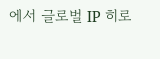에서 글로벌 IP 히로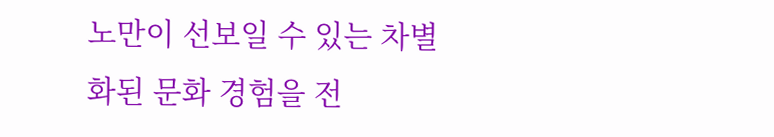노만이 선보일 수 있는 차별화된 문화 경험을 전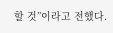할 것”이라고 전했다.